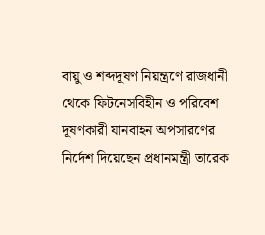বায়ু ও শব্দদূষণ নিয়ন্ত্রণে রাজধানী থেকে ফিটনেসবিহীন ও পরিবেশ দূষণকারী যানবাহন অপসারণের নির্দেশ দিয়েছেন প্রধানমন্ত্রী তারেক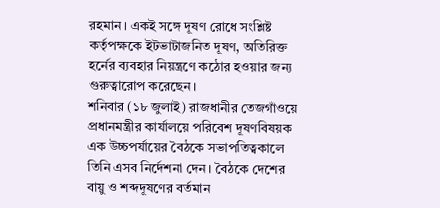রহমান। একই সঙ্গে দূষণ রোধে সংশ্লিষ্ট কর্তৃপক্ষকে ইটভাটাজনিত দূষণ, অতিরিক্ত হর্নের ব্যবহার নিয়ন্ত্রণে কঠোর হওয়ার জন্য গুরুত্বারোপ করেছেন।
শনিবার (১৮ জুলাই) রাজধানীর তেজগাঁওয়ে প্রধানমন্ত্রীর কার্যালয়ে পরিবেশ দূষণবিষয়ক এক উচ্চপর্যায়ের বৈঠকে সভাপতিত্বকালে তিনি এসব নির্দেশনা দেন। বৈঠকে দেশের বায়ু ও শব্দদূষণের বর্তমান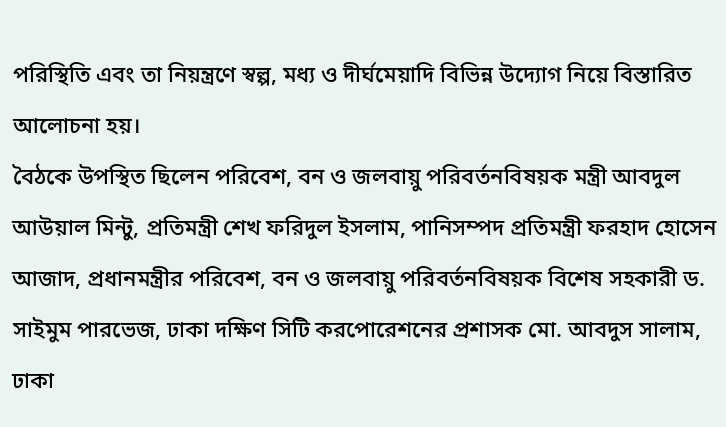পরিস্থিতি এবং তা নিয়ন্ত্রণে স্বল্প, মধ্য ও দীর্ঘমেয়াদি বিভিন্ন উদ্যোগ নিয়ে বিস্তারিত আলোচনা হয়।
বৈঠকে উপস্থিত ছিলেন পরিবেশ, বন ও জলবায়ু পরিবর্তনবিষয়ক মন্ত্রী আবদুল আউয়াল মিন্টু, প্রতিমন্ত্রী শেখ ফরিদুল ইসলাম, পানিসম্পদ প্রতিমন্ত্রী ফরহাদ হোসেন আজাদ, প্রধানমন্ত্রীর পরিবেশ, বন ও জলবায়ু পরিবর্তনবিষয়ক বিশেষ সহকারী ড. সাইমুম পারভেজ, ঢাকা দক্ষিণ সিটি করপোরেশনের প্রশাসক মো. আবদুস সালাম, ঢাকা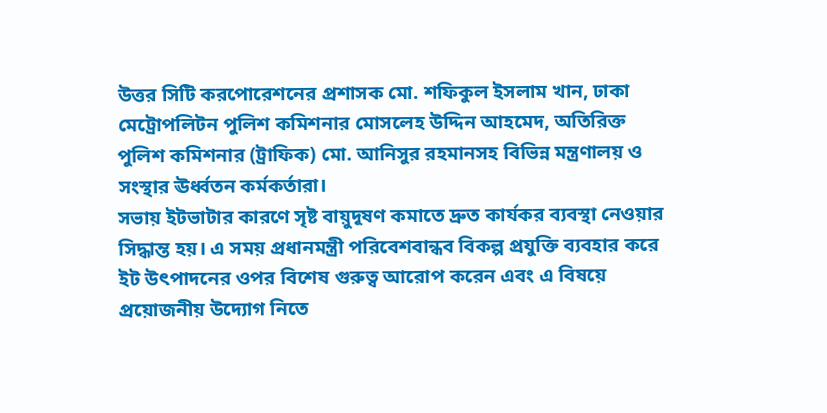উত্তর সিটি করপোরেশনের প্রশাসক মো. শফিকুল ইসলাম খান, ঢাকা মেট্রোপলিটন পুলিশ কমিশনার মোসলেহ উদ্দিন আহমেদ, অতিরিক্ত পুলিশ কমিশনার (ট্রাফিক) মো. আনিসুর রহমানসহ বিভিন্ন মন্ত্রণালয় ও সংস্থার ঊর্ধ্বতন কর্মকর্তারা।
সভায় ইটভাটার কারণে সৃষ্ট বায়ুদূষণ কমাতে দ্রুত কার্যকর ব্যবস্থা নেওয়ার সিদ্ধান্ত হয়। এ সময় প্রধানমন্ত্রী পরিবেশবান্ধব বিকল্প প্রযুক্তি ব্যবহার করে ইট উৎপাদনের ওপর বিশেষ গুরুত্ব আরোপ করেন এবং এ বিষয়ে প্রয়োজনীয় উদ্যোগ নিতে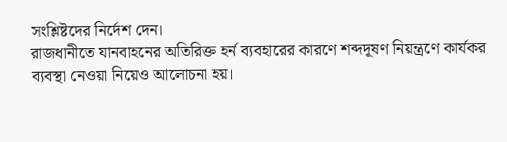সংশ্লিষ্টদের নির্দেশ দেন।
রাজধানীতে যানবাহনের অতিরিক্ত হর্ন ব্যবহারের কারণে শব্দদূষণ নিয়ন্ত্রণে কার্যকর ব্যবস্থা নেওয়া নিয়েও আলোচনা হয়।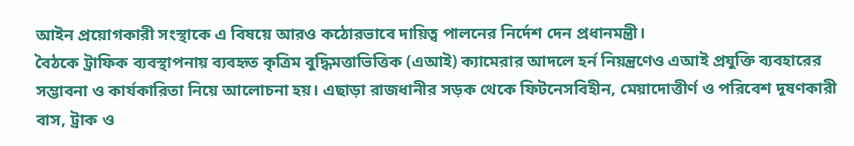আইন প্রয়োগকারী সংস্থাকে এ বিষয়ে আরও কঠোরভাবে দায়িত্ব পালনের নির্দেশ দেন প্রধানমন্ত্রী।
বৈঠকে ট্রাফিক ব্যবস্থাপনায় ব্যবহৃত কৃত্রিম বুদ্ধিমত্তাভিত্তিক (এআই) ক্যামেরার আদলে হর্ন নিয়ন্ত্রণেও এআই প্রযুক্তি ব্যবহারের সম্ভাবনা ও কার্যকারিতা নিয়ে আলোচনা হয়। এছাড়া রাজধানীর সড়ক থেকে ফিটনেসবিহীন, মেয়াদোত্তীর্ণ ও পরিবেশ দূষণকারী বাস, ট্রাক ও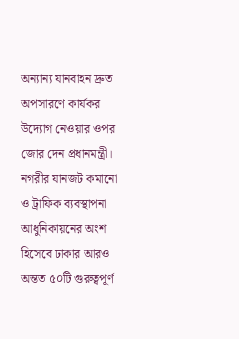অন্যান্য যানবাহন দ্রুত অপসারণে কার্যকর উদ্যোগ নেওয়ার ওপর জোর দেন প্রধানমন্ত্রী।
নগরীর যানজট কমানো ও ট্রাফিক ব্যবস্থাপনা আধুনিকায়নের অংশ হিসেবে ঢাকার আরও অন্তত ৫০টি গুরুত্বপূর্ণ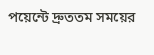পয়েন্টে দ্রুততম সময়ের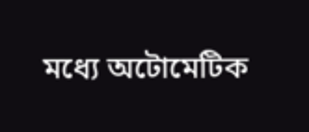মধ্যে অটোমেটিক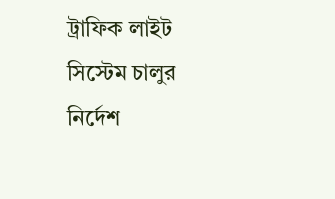ট্রাফিক লাইট সিস্টেম চালুর নির্দেশ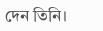দেন তিনি।